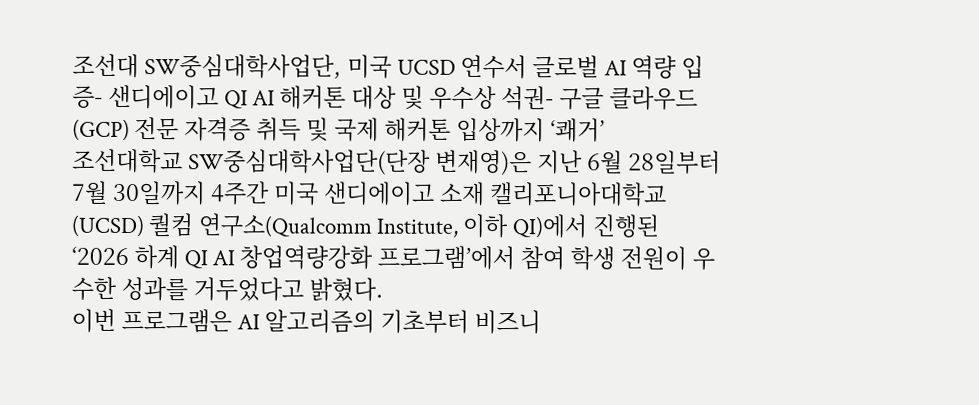조선대 SW중심대학사업단, 미국 UCSD 연수서 글로벌 AI 역량 입증- 샌디에이고 QI AI 해커톤 대상 및 우수상 석권- 구글 클라우드(GCP) 전문 자격증 취득 및 국제 해커톤 입상까지 ‘쾌거’
조선대학교 SW중심대학사업단(단장 변재영)은 지난 6월 28일부터 7월 30일까지 4주간 미국 샌디에이고 소재 캘리포니아대학교(UCSD) 퀄컴 연구소(Qualcomm Institute, 이하 QI)에서 진행된 ‘2026 하계 QI AI 창업역량강화 프로그램’에서 참여 학생 전원이 우수한 성과를 거두었다고 밝혔다.
이번 프로그램은 AI 알고리즘의 기초부터 비즈니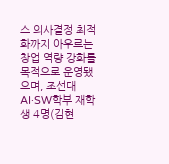스 의사결정 최적화까지 아우르는 창업 역량 강화를 목적으로 운영됐으며, 조선대 AI·SW학부 재학생 4명(김현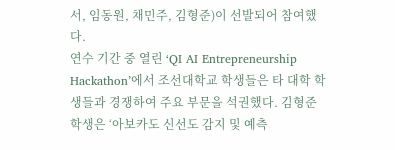서, 임동원, 채민주, 김형준)이 선발되어 참여했다.
연수 기간 중 열린 ‘QI AI Entrepreneurship Hackathon’에서 조선대학교 학생들은 타 대학 학생들과 경쟁하여 주요 부문을 석권했다. 김형준 학생은 ‘아보카도 신선도 감지 및 예측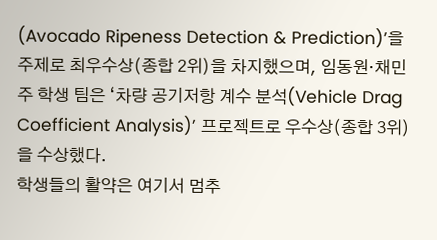(Avocado Ripeness Detection & Prediction)’을 주제로 최우수상(종합 2위)을 차지했으며, 임동원·채민주 학생 팀은 ‘차량 공기저항 계수 분석(Vehicle Drag Coefficient Analysis)’ 프로젝트로 우수상(종합 3위)을 수상했다.
학생들의 활약은 여기서 멈추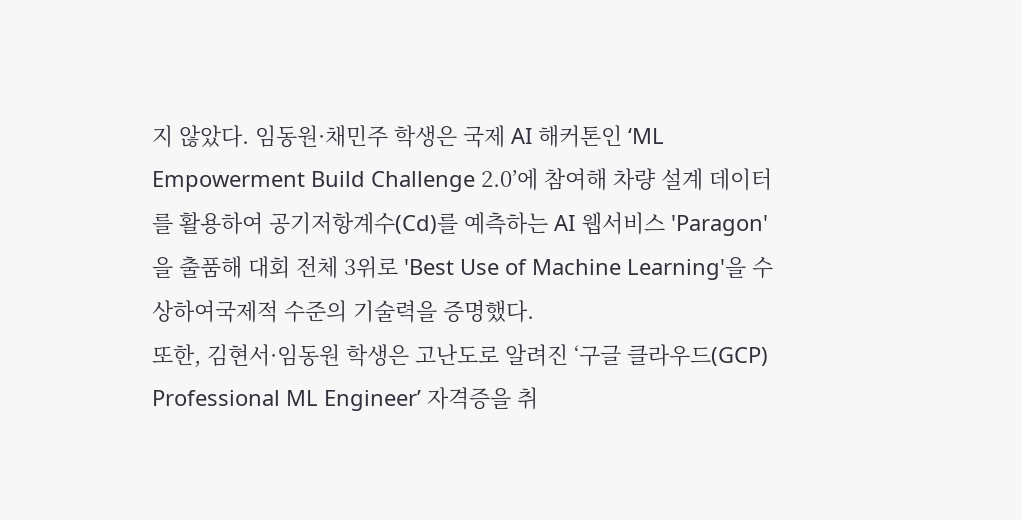지 않았다. 임동원·채민주 학생은 국제 AI 해커톤인 ‘ML Empowerment Build Challenge 2.0’에 참여해 차량 설계 데이터를 활용하여 공기저항계수(Cd)를 예측하는 AI 웹서비스 'Paragon'을 출품해 대회 전체 3위로 'Best Use of Machine Learning'을 수상하여국제적 수준의 기술력을 증명했다.
또한, 김현서·임동원 학생은 고난도로 알려진 ‘구글 클라우드(GCP) Professional ML Engineer’ 자격증을 취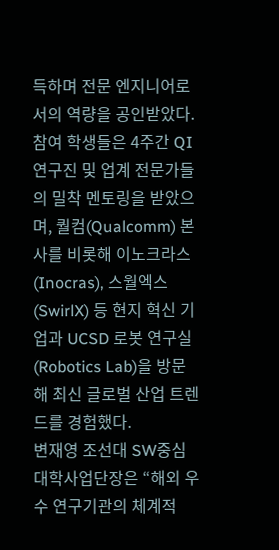득하며 전문 엔지니어로서의 역량을 공인받았다.
참여 학생들은 4주간 QI 연구진 및 업계 전문가들의 밀착 멘토링을 받았으며, 퀄컴(Qualcomm) 본사를 비롯해 이노크라스(Inocras), 스월엑스(SwirlX) 등 현지 혁신 기업과 UCSD 로봇 연구실(Robotics Lab)을 방문해 최신 글로벌 산업 트렌드를 경험했다.
변재영 조선대 SW중심대학사업단장은 “해외 우수 연구기관의 체계적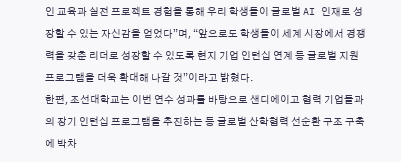인 교육과 실전 프로젝트 경험을 통해 우리 학생들이 글로벌 AI 인재로 성장할 수 있는 자신감을 얻었다”며, “앞으로도 학생들이 세계 시장에서 경쟁력을 갖춘 리더로 성장할 수 있도록 현지 기업 인턴십 연계 등 글로벌 지원 프로그램을 더욱 확대해 나갈 것”이라고 밝혔다.
한편, 조선대학교는 이번 연수 성과를 바탕으로 샌디에이고 협력 기업들과의 장기 인턴십 프로그램을 추진하는 등 글로벌 산학협력 선순환 구조 구축에 박차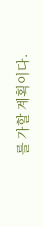를 가할 계획이다.